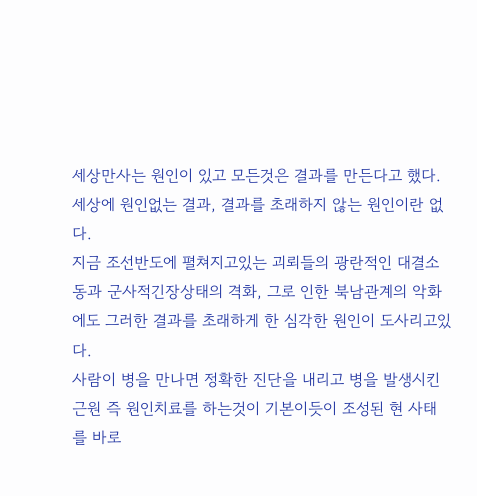세상만사는 원인이 있고 모든것은 결과를 만든다고 했다. 세상에 원인없는 결과, 결과를 초래하지 않는 원인이란 없다.
지금 조선반도에 펼쳐지고있는 괴뢰들의 광란적인 대결소동과 군사적긴장상태의 격화, 그로 인한 북남관계의 악화에도 그러한 결과를 초래하게 한 심각한 원인이 도사리고있다.
사람이 병을 만나면 정확한 진단을 내리고 병을 발생시킨 근원 즉 원인치료를 하는것이 기본이듯이 조성된 현 사태를 바로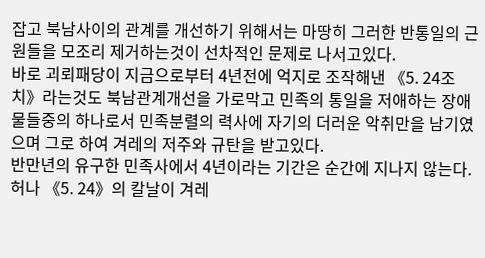잡고 북남사이의 관계를 개선하기 위해서는 마땅히 그러한 반통일의 근원들을 모조리 제거하는것이 선차적인 문제로 나서고있다.
바로 괴뢰패당이 지금으로부터 4년전에 억지로 조작해낸 《5. 24조치》라는것도 북남관계개선을 가로막고 민족의 통일을 저애하는 장애물들중의 하나로서 민족분렬의 력사에 자기의 더러운 악취만을 남기였으며 그로 하여 겨레의 저주와 규탄을 받고있다.
반만년의 유구한 민족사에서 4년이라는 기간은 순간에 지나지 않는다.
허나 《5. 24》의 칼날이 겨레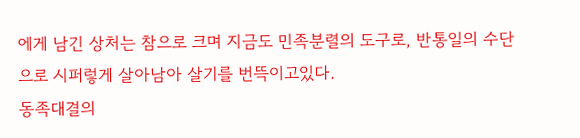에게 남긴 상처는 참으로 크며 지금도 민족분렬의 도구로, 반통일의 수단으로 시퍼렇게 살아남아 살기를 번뜩이고있다.
동족대결의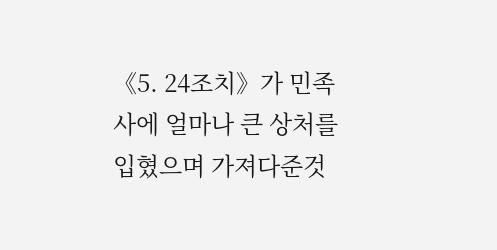《5. 24조치》가 민족사에 얼마나 큰 상처를 입혔으며 가져다준것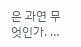은 과연 무엇인가. …